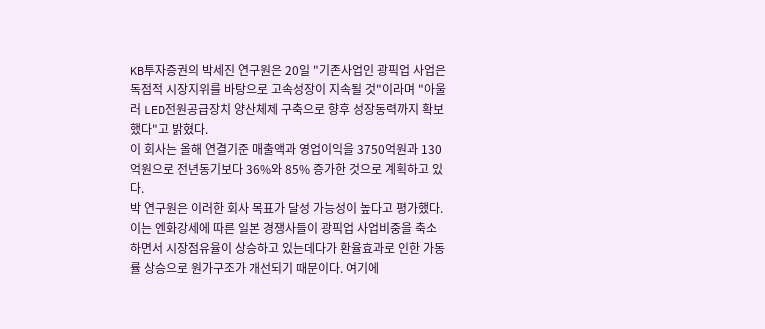KB투자증권의 박세진 연구원은 20일 "기존사업인 광픽업 사업은 독점적 시장지위를 바탕으로 고속성장이 지속될 것"이라며 "아울러 LED전원공급장치 양산체제 구축으로 향후 성장동력까지 확보했다"고 밝혔다.
이 회사는 올해 연결기준 매출액과 영업이익을 3750억원과 130억원으로 전년동기보다 36%와 85% 증가한 것으로 계획하고 있다.
박 연구원은 이러한 회사 목표가 달성 가능성이 높다고 평가했다. 이는 엔화강세에 따른 일본 경쟁사들이 광픽업 사업비중을 축소하면서 시장점유율이 상승하고 있는데다가 환율효과로 인한 가동률 상승으로 원가구조가 개선되기 때문이다. 여기에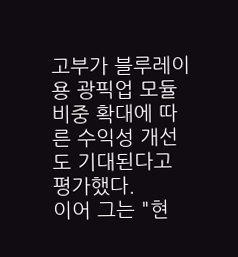고부가 블루레이용 광픽업 모듈비중 확대에 따른 수익성 개선도 기대된다고 평가했다.
이어 그는 "현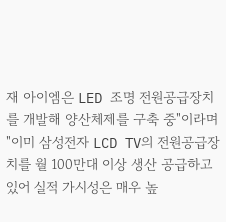재 아이엠은 LED 조명 전원공급장치를 개발해 양산체제를 구축 중"이라며 "이미 삼성전자 LCD TV의 전원공급장치를 월 100만대 이상 생산 공급하고 있어 실적 가시성은 매우 높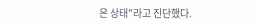은 상태"라고 진단했다.